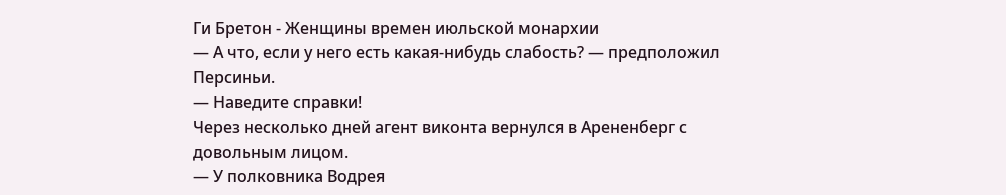Ги Бретон - Женщины времен июльской монархии
— А что, если у него есть какая-нибудь слабость? — предположил Персиньи.
— Наведите справки!
Через несколько дней агент виконта вернулся в Арененберг с довольным лицом.
— У полковника Водрея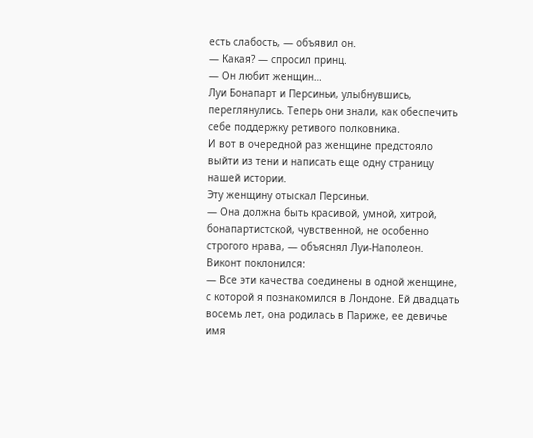есть слабость, — объявил он.
— Какая? — спросил принц.
— Он любит женщин…
Луи Бонапарт и Персиньи, улыбнувшись, переглянулись. Теперь они знали, как обеспечить себе поддержку ретивого полковника.
И вот в очередной раз женщине предстояло выйти из тени и написать еще одну страницу нашей истории.
Эту женщину отыскал Персиньи.
— Она должна быть красивой, умной, хитрой, бонапартистской, чувственной, не особенно строгого нрава, — объяснял Луи-Наполеон.
Виконт поклонился:
— Все эти качества соединены в одной женщине, с которой я познакомился в Лондоне. Ей двадцать восемь лет, она родилась в Париже, ее девичье имя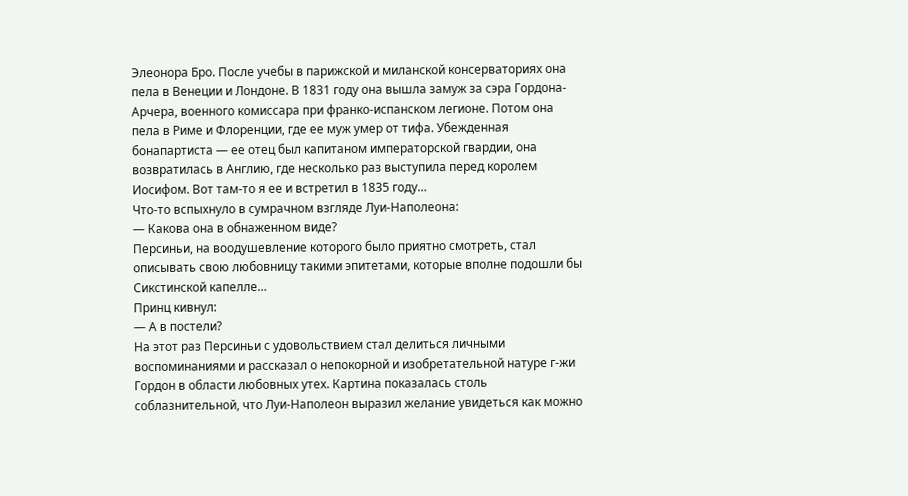Элеонора Бро. После учебы в парижской и миланской консерваториях она пела в Венеции и Лондоне. В 1831 году она вышла замуж за сэра Гордона-Арчера, военного комиссара при франко-испанском легионе. Потом она пела в Риме и Флоренции, где ее муж умер от тифа. Убежденная бонапартиста — ее отец был капитаном императорской гвардии, она возвратилась в Англию, где несколько раз выступила перед королем Иосифом. Вот там-то я ее и встретил в 1835 году…
Что-то вспыхнуло в сумрачном взгляде Луи-Наполеона:
— Какова она в обнаженном виде?
Персиньи, на воодушевление которого было приятно смотреть, стал описывать свою любовницу такими эпитетами, которые вполне подошли бы Сикстинской капелле…
Принц кивнул:
— А в постели?
На этот раз Персиньи с удовольствием стал делиться личными воспоминаниями и рассказал о непокорной и изобретательной натуре г-жи Гордон в области любовных утех. Картина показалась столь соблазнительной, что Луи-Наполеон выразил желание увидеться как можно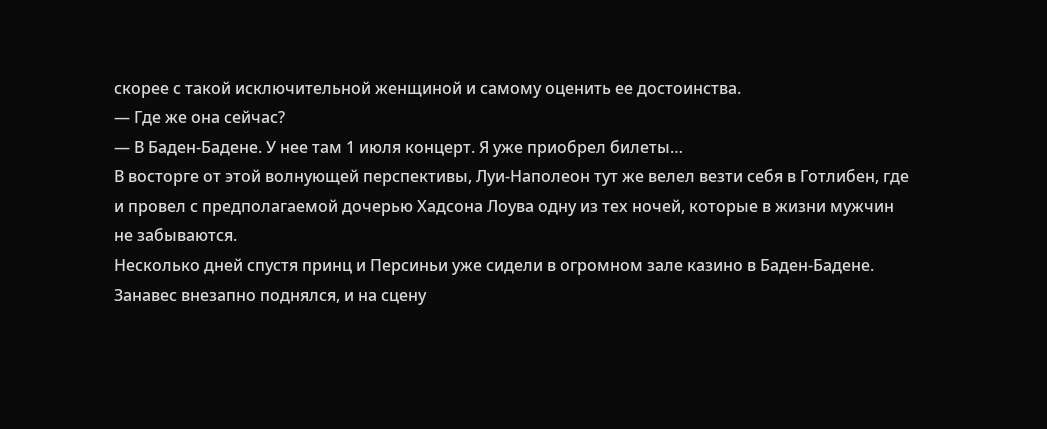скорее с такой исключительной женщиной и самому оценить ее достоинства.
— Где же она сейчас?
— В Баден-Бадене. У нее там 1 июля концерт. Я уже приобрел билеты…
В восторге от этой волнующей перспективы, Луи-Наполеон тут же велел везти себя в Готлибен, где и провел с предполагаемой дочерью Хадсона Лоува одну из тех ночей, которые в жизни мужчин не забываются.
Несколько дней спустя принц и Персиньи уже сидели в огромном зале казино в Баден-Бадене.
Занавес внезапно поднялся, и на сцену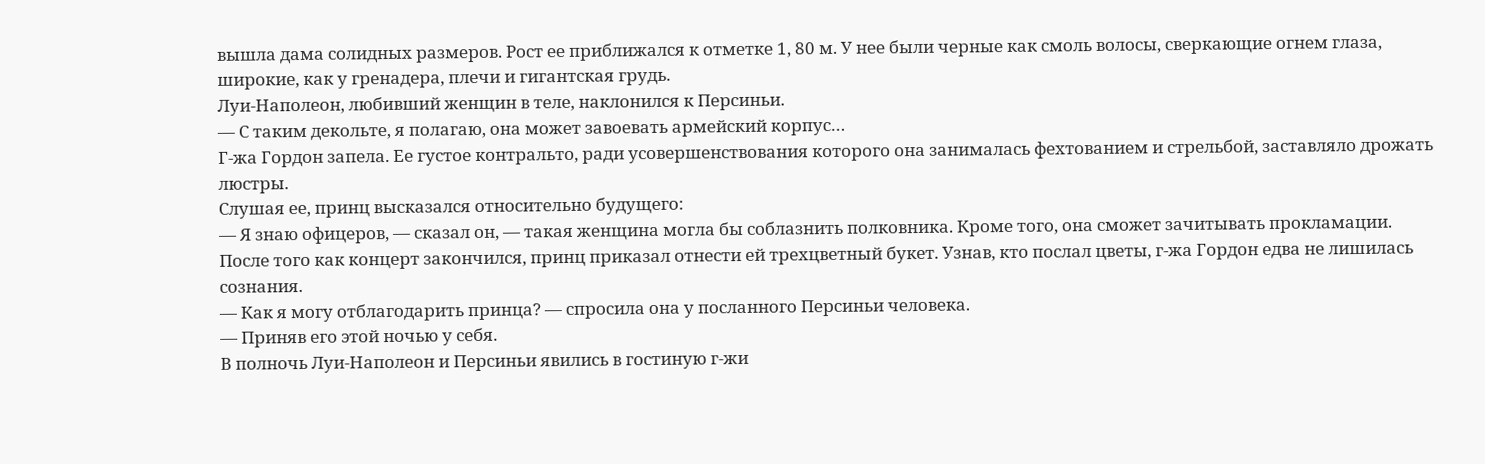вышла дама солидных размеров. Рост ее приближался к отметке 1, 80 м. У нее были черные как смоль волосы, сверкающие огнем глаза, широкие, как у гренадера, плечи и гигантская грудь.
Луи-Наполеон, любивший женщин в теле, наклонился к Персиньи.
— С таким декольте, я полагаю, она может завоевать армейский корпус…
Г-жа Гордон запела. Ее густое контральто, ради усовершенствования которого она занималась фехтованием и стрельбой, заставляло дрожать люстры.
Слушая ее, принц высказался относительно будущего:
— Я знаю офицеров, — сказал он, — такая женщина могла бы соблазнить полковника. Кроме того, она сможет зачитывать прокламации.
После того как концерт закончился, принц приказал отнести ей трехцветный букет. Узнав, кто послал цветы, г-жа Гордон едва не лишилась сознания.
— Как я могу отблагодарить принца? — спросила она у посланного Персиньи человека.
— Приняв его этой ночью у себя.
В полночь Луи-Наполеон и Персиньи явились в гостиную г-жи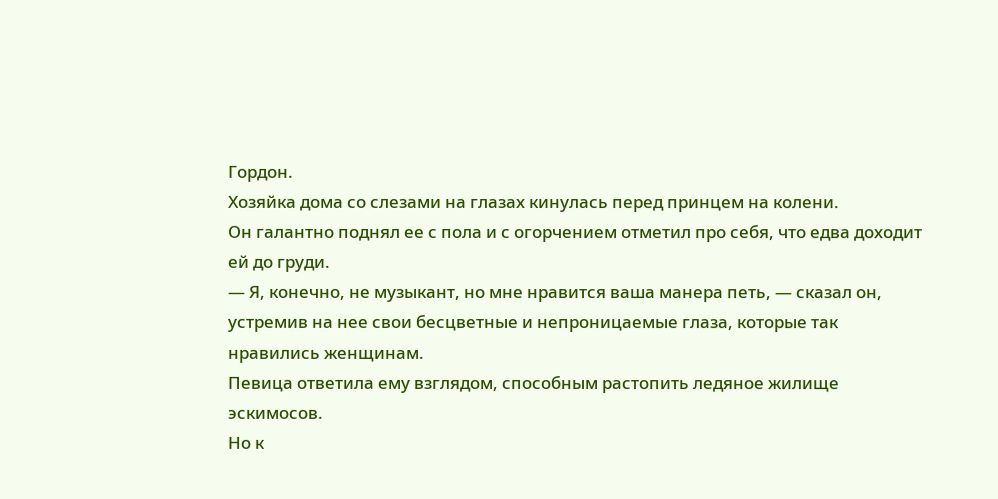Гордон.
Хозяйка дома со слезами на глазах кинулась перед принцем на колени.
Он галантно поднял ее с пола и с огорчением отметил про себя, что едва доходит ей до груди.
— Я, конечно, не музыкант, но мне нравится ваша манера петь, — сказал он, устремив на нее свои бесцветные и непроницаемые глаза, которые так нравились женщинам.
Певица ответила ему взглядом, способным растопить ледяное жилище эскимосов.
Но к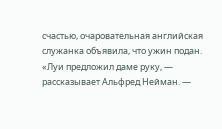счастью, очаровательная английская служанка объявила, что ужин подан. «Луи предложил даме руку, — рассказывает Альфред Нейман. —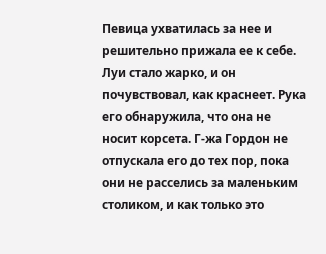Певица ухватилась за нее и решительно прижала ее к себе. Луи стало жарко, и он почувствовал, как краснеет. Рука его обнаружила, что она не носит корсета. Г-жа Гордон не отпускала его до тех пор, пока они не расселись за маленьким столиком, и как только это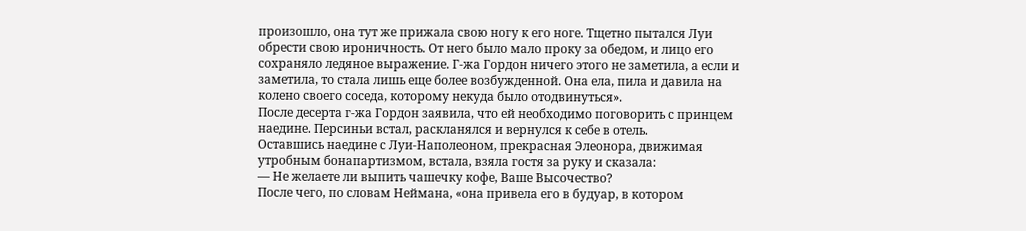произошло, она тут же прижала свою ногу к его ноге. Тщетно пытался Луи обрести свою ироничность. От него было мало проку за обедом, и лицо его сохраняло ледяное выражение. Г-жа Гордон ничего этого не заметила, а если и заметила, то стала лишь еще более возбужденной. Она ела, пила и давила на колено своего соседа, которому некуда было отодвинуться».
После десерта г-жа Гордон заявила, что ей необходимо поговорить с принцем наедине. Персиньи встал, раскланялся и вернулся к себе в отель.
Оставшись наедине с Луи-Наполеоном, прекрасная Элеонора, движимая утробным бонапартизмом, встала, взяла гостя за руку и сказала:
— Не желаете ли выпить чашечку кофе, Ваше Высочество?
После чего, по словам Неймана, «она привела его в будуар, в котором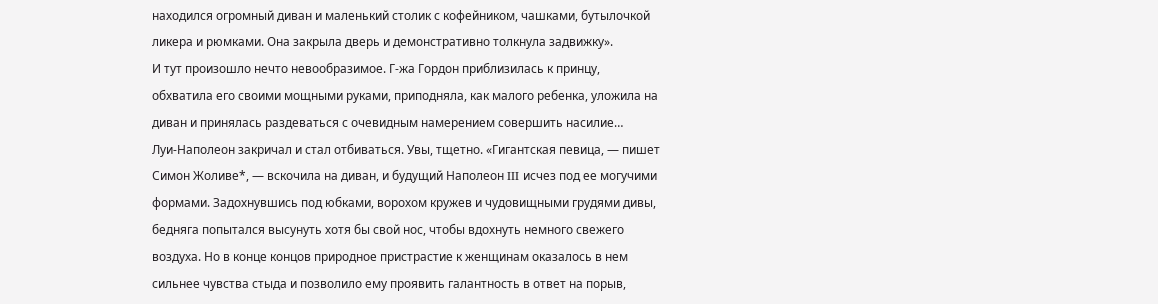находился огромный диван и маленький столик с кофейником, чашками, бутылочкой ликера и рюмками. Она закрыла дверь и демонстративно толкнула задвижку».
И тут произошло нечто невообразимое. Г-жа Гордон приблизилась к принцу, обхватила его своими мощными руками, приподняла, как малого ребенка, уложила на диван и принялась раздеваться с очевидным намерением совершить насилие…
Луи-Наполеон закричал и стал отбиваться. Увы, тщетно. «Гигантская певица, — пишет Симон Жоливе*, — вскочила на диван, и будущий Наполеон III исчез под ее могучими формами. Задохнувшись под юбками, ворохом кружев и чудовищными грудями дивы, бедняга попытался высунуть хотя бы свой нос, чтобы вдохнуть немного свежего воздуха. Но в конце концов природное пристрастие к женщинам оказалось в нем сильнее чувства стыда и позволило ему проявить галантность в ответ на порыв,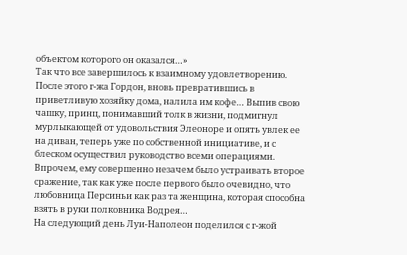объектом которого он оказался…»
Так что все завершилось к взаимному удовлетворению.
После этого г-жа Гордон, вновь превратившись в приветливую хозяйку дома, налила им кофе… Выпив свою чашку, принц, понимавший толк в жизни, подмигнул мурлыкающей от удовольствия Элеоноре и опять увлек ее на диван, теперь уже по собственной инициативе, и с блеском осуществил руководство всеми операциями.
Впрочем, ему совершенно незачем было устраивать второе сражение, так как уже после первого было очевидно, что любовница Персиньи как раз та женщина, которая способна взять в руки полковника Водрея…
На следующий день Луи-Наполеон поделился с г-жой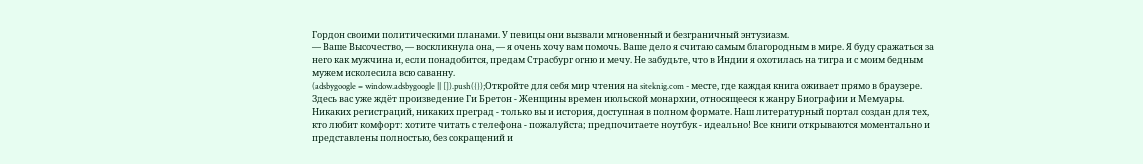Гордон своими политическими планами. У певицы они вызвали мгновенный и безграничный энтузиазм.
— Ваше Высочество, — воскликнула она, — я очень хочу вам помочь. Ваше дело я считаю самым благородным в мире. Я буду сражаться за него как мужчина и, если понадобится, предам Страсбург огню и мечу. Не забудьте, что в Индии я охотилась на тигра и с моим бедным мужем исколесила всю саванну.
(adsbygoogle = window.adsbygoogle || []).push({});Откройте для себя мир чтения на siteknig.com - месте, где каждая книга оживает прямо в браузере. Здесь вас уже ждёт произведение Ги Бретон - Женщины времен июльской монархии, относящееся к жанру Биографии и Мемуары. Никаких регистраций, никаких преград - только вы и история, доступная в полном формате. Наш литературный портал создан для тех, кто любит комфорт: хотите читать с телефона - пожалуйста; предпочитаете ноутбук - идеально! Все книги открываются моментально и представлены полностью, без сокращений и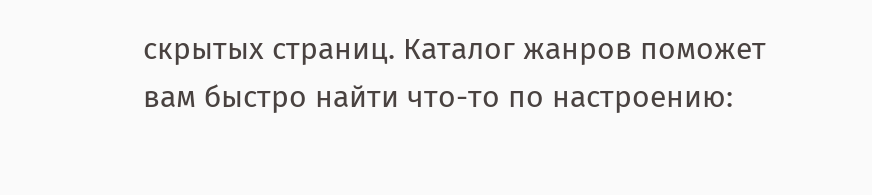скрытых страниц. Каталог жанров поможет вам быстро найти что-то по настроению: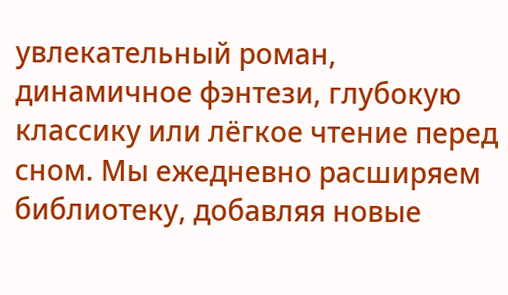увлекательный роман, динамичное фэнтези, глубокую классику или лёгкое чтение перед сном. Мы ежедневно расширяем библиотеку, добавляя новые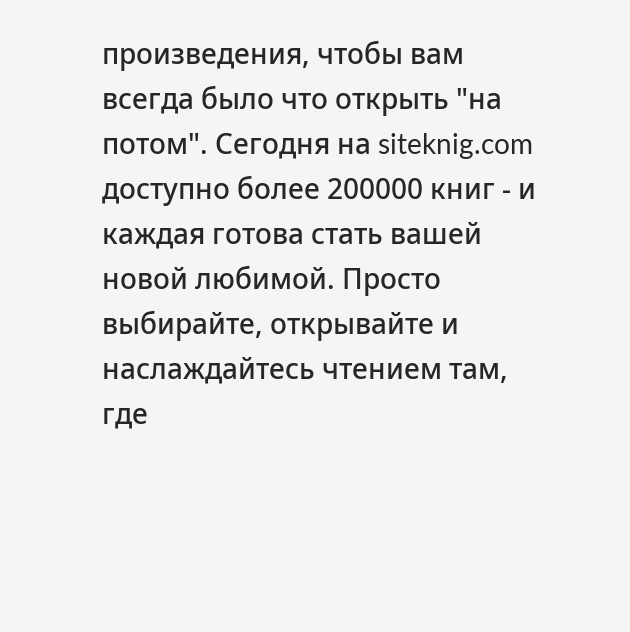произведения, чтобы вам всегда было что открыть "на потом". Сегодня на siteknig.com доступно более 200000 книг - и каждая готова стать вашей новой любимой. Просто выбирайте, открывайте и наслаждайтесь чтением там, где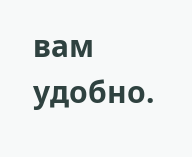вам удобно.